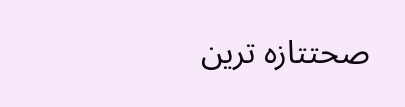صحتتازہ ترین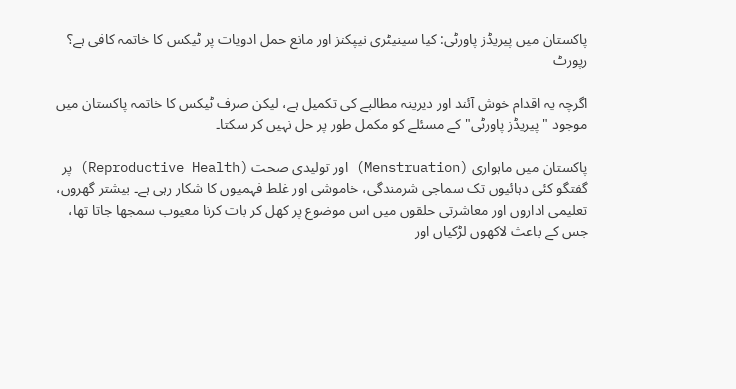پاکستان میں پیریڈز پاورٹی: کیا سینیٹری نیپکنز اور مانع حمل ادویات پر ٹیکس کا خاتمہ کافی ہے؟ رپورٹ

اگرچہ یہ اقدام خوش آئند اور دیرینہ مطالبے کی تکمیل ہے، لیکن صرف ٹیکس کا خاتمہ پاکستان میں موجود "پیریڈز پاورٹی" کے مسئلے کو مکمل طور پر حل نہیں کر سکتا۔

پاکستان میں ماہواری (Menstruation) اور تولیدی صحت (Reproductive Health) پر گفتگو کئی دہائیوں تک سماجی شرمندگی، خاموشی اور غلط فہمیوں کا شکار رہی ہے۔ بیشتر گھروں، تعلیمی اداروں اور معاشرتی حلقوں میں اس موضوع پر کھل کر بات کرنا معیوب سمجھا جاتا تھا، جس کے باعث لاکھوں لڑکیاں اور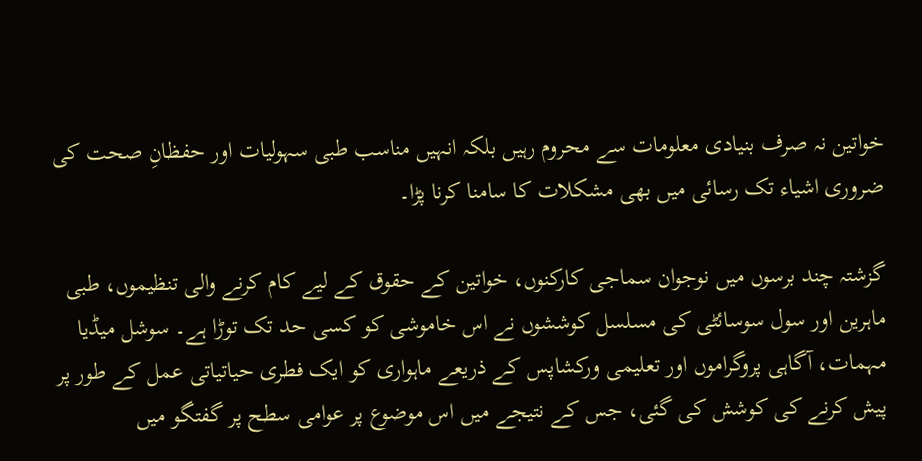خواتین نہ صرف بنیادی معلومات سے محروم رہیں بلکہ انہیں مناسب طبی سہولیات اور حفظانِ صحت کی ضروری اشیاء تک رسائی میں بھی مشکلات کا سامنا کرنا پڑا۔

گزشتہ چند برسوں میں نوجوان سماجی کارکنوں، خواتین کے حقوق کے لیے کام کرنے والی تنظیموں، طبی ماہرین اور سول سوسائٹی کی مسلسل کوششوں نے اس خاموشی کو کسی حد تک توڑا ہے۔ سوشل میڈیا مہمات، آگاہی پروگراموں اور تعلیمی ورکشاپس کے ذریعے ماہواری کو ایک فطری حیاتیاتی عمل کے طور پر پیش کرنے کی کوشش کی گئی، جس کے نتیجے میں اس موضوع پر عوامی سطح پر گفتگو میں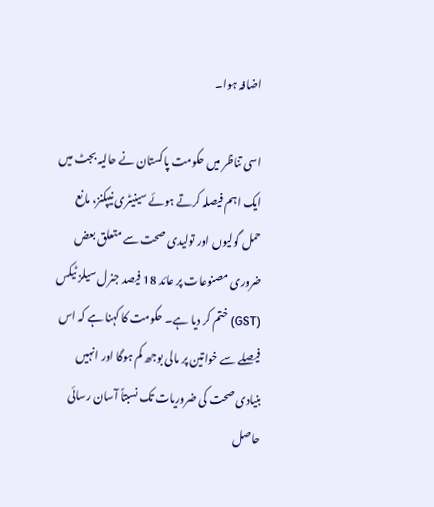اضافہ ہوا۔

اسی تناظر میں حکومت پاکستان نے حالیہ بجٹ میں ایک اہم فیصلہ کرتے ہوئے سینیٹری نیپکنز، مانع حمل گولیوں اور تولیدی صحت سے متعلق بعض ضروری مصنوعات پر عائد 18 فیصد جنرل سیلز ٹیکس (GST) ختم کر دیا ہے۔ حکومت کا کہنا ہے کہ اس فیصلے سے خواتین پر مالی بوجھ کم ہوگا اور انہیں بنیادی صحت کی ضروریات تک نسبتاً آسان رسائی حاصل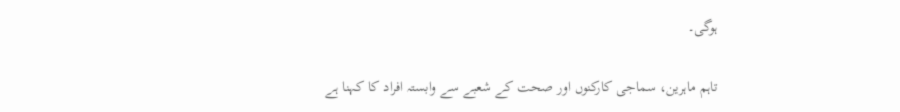ہوگی۔

تاہم ماہرین، سماجی کارکنوں اور صحت کے شعبے سے وابستہ افراد کا کہنا ہے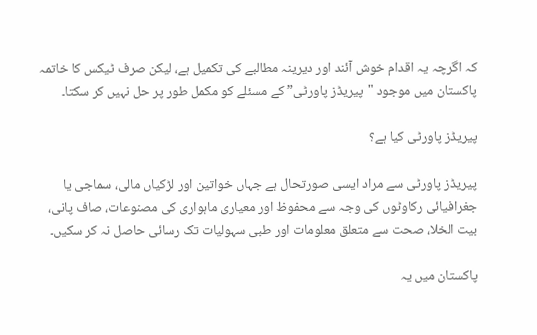کہ اگرچہ یہ اقدام خوش آئند اور دیرینہ مطالبے کی تکمیل ہے، لیکن صرف ٹیکس کا خاتمہ پاکستان میں موجود "پیریڈز پاورٹی” کے مسئلے کو مکمل طور پر حل نہیں کر سکتا۔

پیریڈز پاورٹی کیا ہے؟

پیریڈز پاورٹی سے مراد ایسی صورتحال ہے جہاں خواتین اور لڑکیاں مالی، سماجی یا جغرافیائی رکاوٹوں کی وجہ سے محفوظ اور معیاری ماہواری کی مصنوعات، صاف پانی، بیت الخلا، صحت سے متعلق معلومات اور طبی سہولیات تک رسائی حاصل نہ کر سکیں۔

پاکستان میں یہ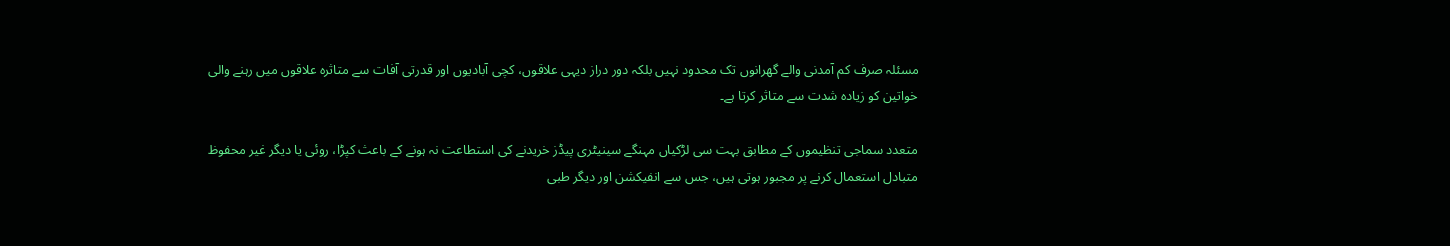مسئلہ صرف کم آمدنی والے گھرانوں تک محدود نہیں بلکہ دور دراز دیہی علاقوں، کچی آبادیوں اور قدرتی آفات سے متاثرہ علاقوں میں رہنے والی خواتین کو زیادہ شدت سے متاثر کرتا ہے۔

متعدد سماجی تنظیموں کے مطابق بہت سی لڑکیاں مہنگے سینیٹری پیڈز خریدنے کی استطاعت نہ ہونے کے باعث کپڑا، روئی یا دیگر غیر محفوظ متبادل استعمال کرنے پر مجبور ہوتی ہیں، جس سے انفیکشن اور دیگر طبی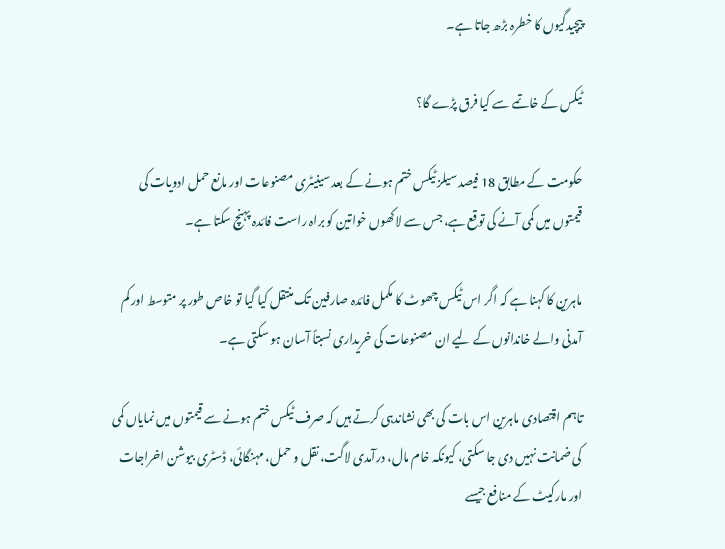پیچیدگیوں کا خطرہ بڑھ جاتا ہے۔

ٹیکس کے خاتمے سے کیا فرق پڑے گا؟

حکومت کے مطابق 18 فیصد سیلز ٹیکس ختم ہونے کے بعد سینیٹری مصنوعات اور مانع حمل ادویات کی قیمتوں میں کمی آنے کی توقع ہے، جس سے لاکھوں خواتین کو براہ راست فائدہ پہنچ سکتا ہے۔

ماہرین کا کہنا ہے کہ اگر اس ٹیکس چھوٹ کا مکمل فائدہ صارفین تک منتقل کیا گیا تو خاص طور پر متوسط اور کم آمدنی والے خاندانوں کے لیے ان مصنوعات کی خریداری نسبتاً آسان ہو سکتی ہے۔

تاہم اقتصادی ماہرین اس بات کی بھی نشاندہی کرتے ہیں کہ صرف ٹیکس ختم ہونے سے قیمتوں میں نمایاں کمی کی ضمانت نہیں دی جا سکتی، کیونکہ خام مال، درآمدی لاگت، نقل و حمل، مہنگائی، ڈسٹری بیوشن اخراجات اور مارکیٹ کے منافع جیسے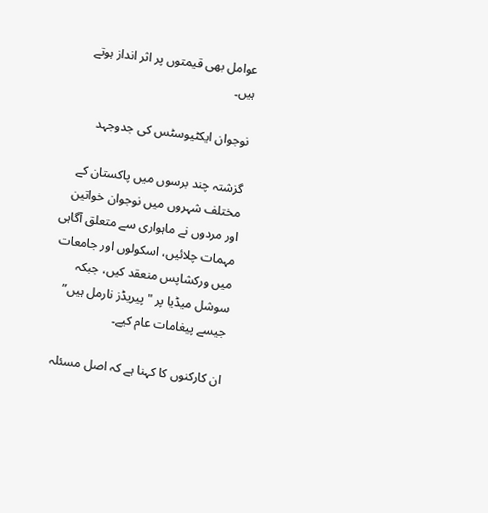عوامل بھی قیمتوں پر اثر انداز ہوتے ہیں۔

نوجوان ایکٹیوسٹس کی جدوجہد

گزشتہ چند برسوں میں پاکستان کے مختلف شہروں میں نوجوان خواتین اور مردوں نے ماہواری سے متعلق آگاہی مہمات چلائیں، اسکولوں اور جامعات میں ورکشاپس منعقد کیں، جبکہ سوشل میڈیا پر "پیریڈز نارمل ہیں” جیسے پیغامات عام کیے۔

ان کارکنوں کا کہنا ہے کہ اصل مسئلہ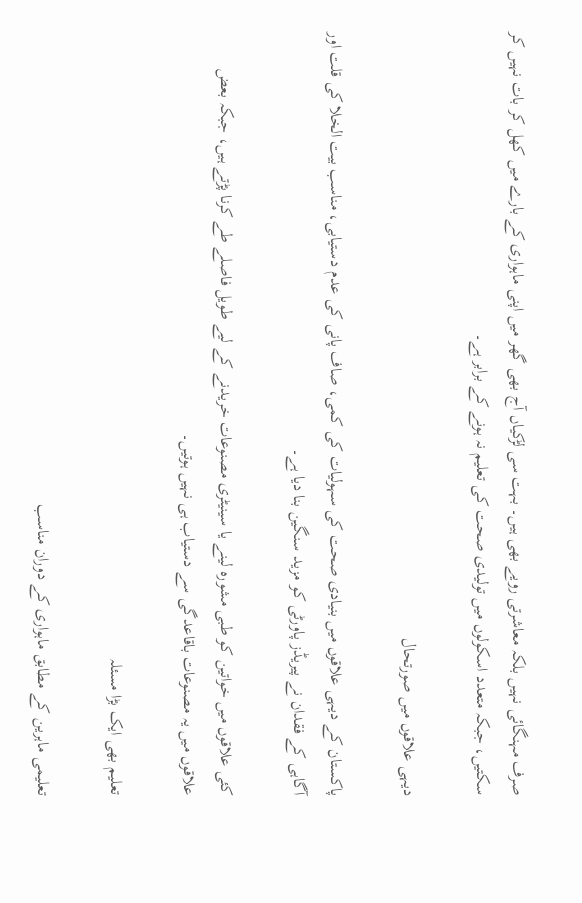صرف مہنگائی نہیں بلکہ معاشرتی رویے بھی ہیں۔ بہت سی لڑکیاں آج بھی گھر میں اپنی ماہواری کے بارے میں کھل کر بات نہیں کر سکتیں، جبکہ متعدد اسکولوں میں تولیدی صحت کی تعلیم نہ ہونے کے برابر ہے۔

دیہی علاقوں میں صورتحال

پاکستان کے دیہی علاقوں میں بنیادی صحت کی سہولیات کی کمی، صاف پانی کی عدم دستیابی، مناسب بیت الخلا کی قلت اور آگاہی کے فقدان نے پیریڈز پاورٹی کو مزید سنگین بنا دیا ہے۔

کئی علاقوں میں خواتین کو طبی مشورہ لینے یا سینیٹری مصنوعات خریدنے کے لیے طویل فاصلے طے کرنا پڑتے ہیں، جبکہ بعض علاقوں میں یہ مصنوعات باقاعدگی سے دستیاب ہی نہیں ہوتیں۔

تعلیم بھی ایک بڑا مسئلہ

تعلیمی ماہرین کے مطابق ماہواری کے دوران مناسب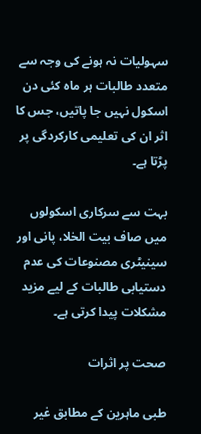سہولیات نہ ہونے کی وجہ سے متعدد طالبات ہر ماہ کئی دن اسکول نہیں جا پاتیں، جس کا اثر ان کی تعلیمی کارکردگی پر پڑتا ہے۔

بہت سے سرکاری اسکولوں میں صاف بیت الخلا، پانی اور سینیٹری مصنوعات کی عدم دستیابی طالبات کے لیے مزید مشکلات پیدا کرتی ہے۔

صحت پر اثرات

طبی ماہرین کے مطابق غیر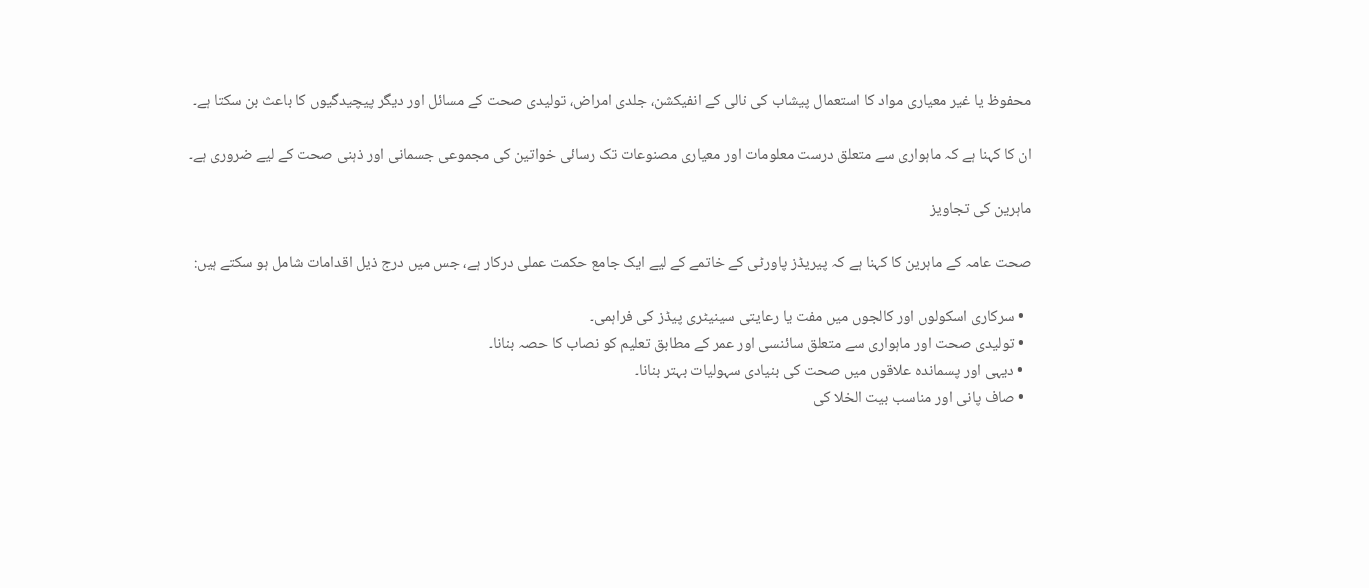محفوظ یا غیر معیاری مواد کا استعمال پیشاب کی نالی کے انفیکشن، جلدی امراض، تولیدی صحت کے مسائل اور دیگر پیچیدگیوں کا باعث بن سکتا ہے۔

ان کا کہنا ہے کہ ماہواری سے متعلق درست معلومات اور معیاری مصنوعات تک رسائی خواتین کی مجموعی جسمانی اور ذہنی صحت کے لیے ضروری ہے۔

ماہرین کی تجاویز

صحت عامہ کے ماہرین کا کہنا ہے کہ پیریڈز پاورٹی کے خاتمے کے لیے ایک جامع حکمت عملی درکار ہے، جس میں درج ذیل اقدامات شامل ہو سکتے ہیں:

  • سرکاری اسکولوں اور کالجوں میں مفت یا رعایتی سینیٹری پیڈز کی فراہمی۔
  • تولیدی صحت اور ماہواری سے متعلق سائنسی اور عمر کے مطابق تعلیم کو نصاب کا حصہ بنانا۔
  • دیہی اور پسماندہ علاقوں میں صحت کی بنیادی سہولیات بہتر بنانا۔
  • صاف پانی اور مناسب بیت الخلا کی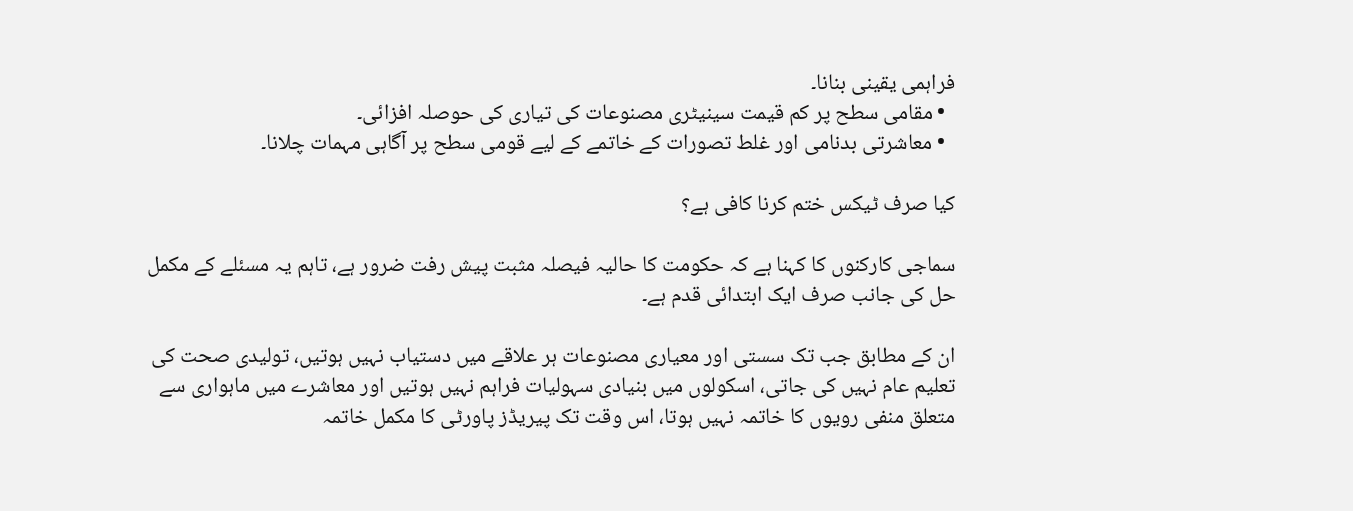فراہمی یقینی بنانا۔
  • مقامی سطح پر کم قیمت سینیٹری مصنوعات کی تیاری کی حوصلہ افزائی۔
  • معاشرتی بدنامی اور غلط تصورات کے خاتمے کے لیے قومی سطح پر آگاہی مہمات چلانا۔

کیا صرف ٹیکس ختم کرنا کافی ہے؟

سماجی کارکنوں کا کہنا ہے کہ حکومت کا حالیہ فیصلہ مثبت پیش رفت ضرور ہے، تاہم یہ مسئلے کے مکمل حل کی جانب صرف ایک ابتدائی قدم ہے۔

ان کے مطابق جب تک سستی اور معیاری مصنوعات ہر علاقے میں دستیاب نہیں ہوتیں، تولیدی صحت کی تعلیم عام نہیں کی جاتی، اسکولوں میں بنیادی سہولیات فراہم نہیں ہوتیں اور معاشرے میں ماہواری سے متعلق منفی رویوں کا خاتمہ نہیں ہوتا، اس وقت تک پیریڈز پاورٹی کا مکمل خاتمہ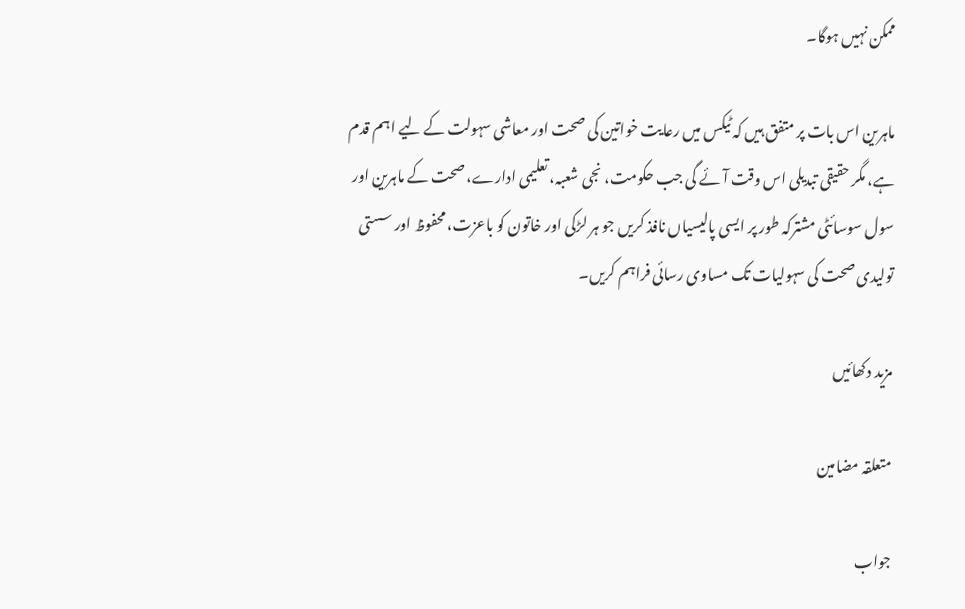ممکن نہیں ہوگا۔

ماہرین اس بات پر متفق ہیں کہ ٹیکس میں رعایت خواتین کی صحت اور معاشی سہولت کے لیے اہم قدم ہے، مگر حقیقی تبدیلی اس وقت آئے گی جب حکومت، نجی شعبہ، تعلیمی ادارے، صحت کے ماہرین اور سول سوسائٹی مشترکہ طور پر ایسی پالیسیاں نافذ کریں جو ہر لڑکی اور خاتون کو باعزت، محفوظ اور سستی تولیدی صحت کی سہولیات تک مساوی رسائی فراہم کریں۔

مزید دکھائیں

متعلقہ مضامین

جواب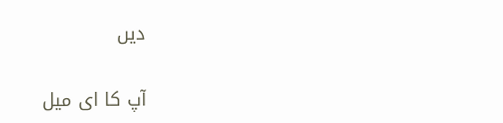دیں

آپ کا ای میل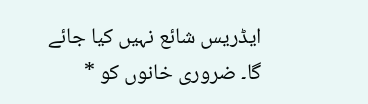ایڈریس شائع نہیں کیا جائے گا۔ ضروری خانوں کو *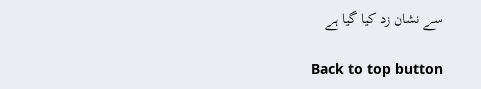سے نشان زد کیا گیا ہے

Back to top button